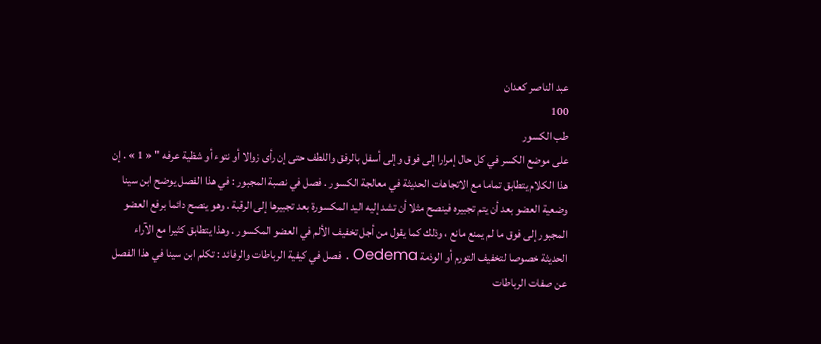عبد الناصر كعدان
100
طب الكسور
على موضع الكسر في كل حال إمرارا إلى فوق وإلى أسفل بالرفق واللطف حتى إن رأى زوالا أو نتوء أو شظية عرفه " « 1 » . إن هذا الكلام يتطابق تماما مع الاتجاهات الحديثة في معالجة الكسور . فصل في نصبة المجبور : في هذا الفصل يوضح ابن سينا وضعية العضو بعد أن يتم تجبيره فينصح مثلا أن تشد إليه اليد المكسورة بعد تجبيرها إلى الرقبة . وهو ينصح دائما برفع العضو المجبور إلى فوق ما لم يمنع مانع ، وذلك كما يقول من أجل تخفيف الألم في العضو المكسور . وهذا يتطابق كثيرا مع الآراء الحديثة خصوصا لتخفيف التورم أو الوذمة Oedema . فصل في كيفية الرباطات والرفائد : تكلم ابن سينا في هذا الفصل عن صفات الرباطات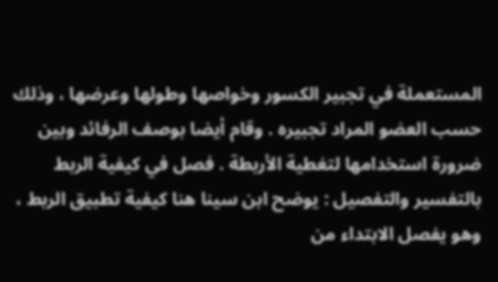المستعملة في تجبير الكسور وخواصها وطولها وعرضها ، وذلك حسب العضو المراد تجبيره . وقام أيضا بوصف الرفائد وبين ضرورة استخدامها لتغطية الأربطة . فصل في كيفية الربط بالتفسير والتفصيل : يوضح ابن سينا هنا كيفية تطبيق الربط ، وهو يفصل الابتداء من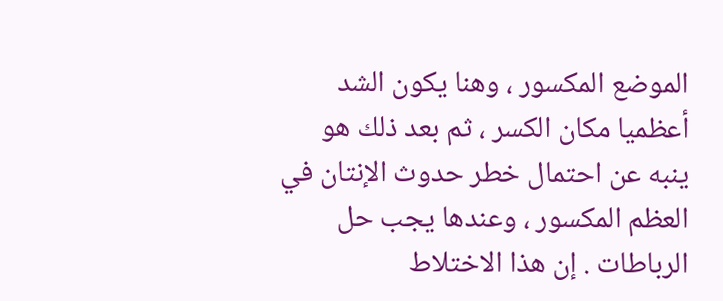الموضع المكسور ، وهنا يكون الشد أعظميا مكان الكسر ، ثم بعد ذلك هو ينبه عن احتمال خطر حدوث الإنتان في العظم المكسور ، وعندها يجب حل الرباطات . إن هذا الاختلاط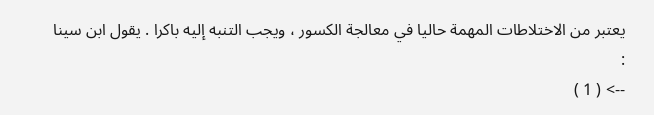يعتبر من الاختلاطات المهمة حاليا في معالجة الكسور ، ويجب التنبه إليه باكرا . يقول ابن سينا :
--> ( 1 )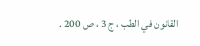القانون في الطب ، ج 3 ، ص 200 .